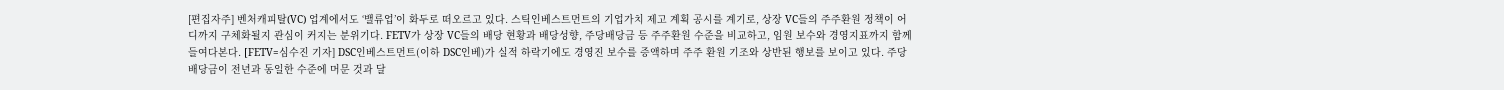[편집자주] 벤처캐피탈(VC) 업계에서도 ‘밸류업’이 화두로 떠오르고 있다. 스틱인베스트먼트의 기업가치 제고 계획 공시를 계기로, 상장 VC들의 주주환원 정책이 어디까지 구체화될지 관심이 커지는 분위기다. FETV가 상장 VC들의 배당 현황과 배당성향, 주당배당금 등 주주환원 수준을 비교하고, 임원 보수와 경영지표까지 함께 들여다본다. [FETV=심수진 기자] DSC인베스트먼트(이하 DSC인베)가 실적 하락기에도 경영진 보수를 증액하며 주주 환원 기조와 상반된 행보를 보이고 있다. 주당 배당금이 전년과 동일한 수준에 머문 것과 달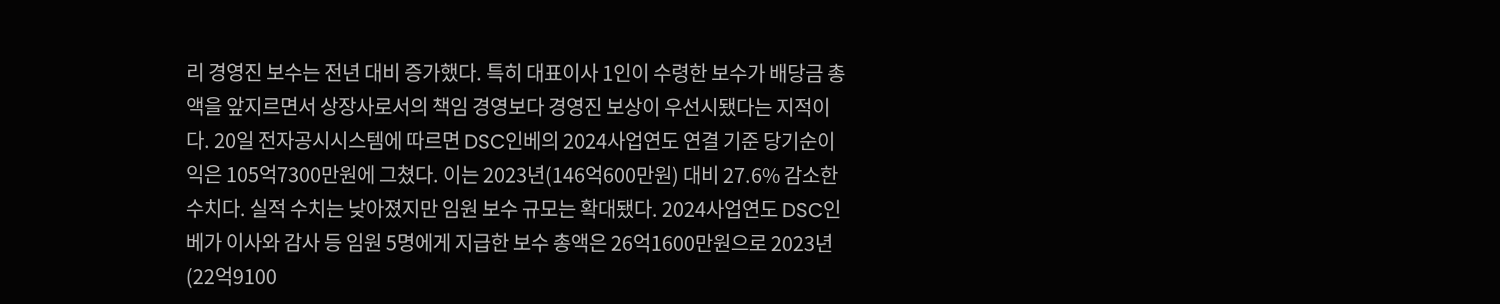리 경영진 보수는 전년 대비 증가했다. 특히 대표이사 1인이 수령한 보수가 배당금 총액을 앞지르면서 상장사로서의 책임 경영보다 경영진 보상이 우선시됐다는 지적이다. 20일 전자공시시스템에 따르면 DSC인베의 2024사업연도 연결 기준 당기순이익은 105억7300만원에 그쳤다. 이는 2023년(146억600만원) 대비 27.6% 감소한 수치다. 실적 수치는 낮아졌지만 임원 보수 규모는 확대됐다. 2024사업연도 DSC인베가 이사와 감사 등 임원 5명에게 지급한 보수 총액은 26억1600만원으로 2023년(22억9100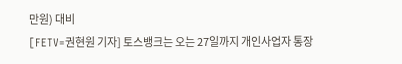만원) 대비
[FETV=권현원 기자] 토스뱅크는 오는 27일까지 개인사업자 통장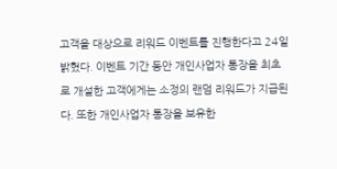고객을 대상으로 리워드 이벤트를 진행한다고 24일 밝혔다. 이벤트 기간 동안 개인사업자 통장을 최초로 개설한 고객에게는 소정의 랜덤 리워드가 지급된다. 또한 개인사업자 통장을 보유한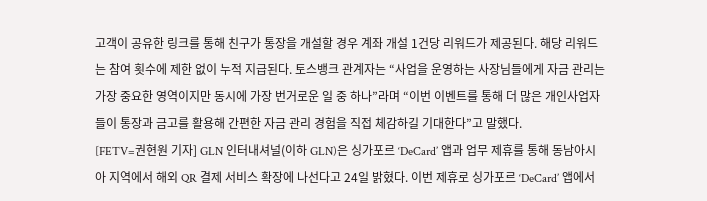고객이 공유한 링크를 통해 친구가 통장을 개설할 경우 계좌 개설 1건당 리워드가 제공된다. 해당 리워드는 참여 횟수에 제한 없이 누적 지급된다. 토스뱅크 관계자는 “사업을 운영하는 사장님들에게 자금 관리는 가장 중요한 영역이지만 동시에 가장 번거로운 일 중 하나”라며 “이번 이벤트를 통해 더 많은 개인사업자들이 통장과 금고를 활용해 간편한 자금 관리 경험을 직접 체감하길 기대한다”고 말했다.
[FETV=권현원 기자] GLN 인터내셔널(이하 GLN)은 싱가포르 ‘DeCard’ 앱과 업무 제휴를 통해 동남아시아 지역에서 해외 QR 결제 서비스 확장에 나선다고 24일 밝혔다. 이번 제휴로 싱가포르 ‘DeCard’ 앱에서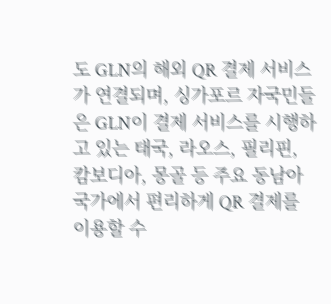도 GLN의 해외 QR 결제 서비스가 연결되며, 싱가포르 자국민들은 GLN이 결제 서비스를 시행하고 있는 태국, 라오스, 필리핀, 캄보디아, 몽골 등 주요 동남아 국가에서 편리하게 QR 결제를 이용할 수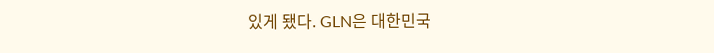있게 됐다. GLN은 대한민국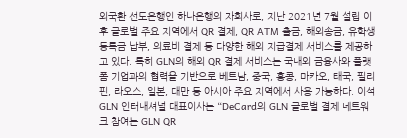외국환 선도은행인 하나은행의 자회사로, 지난 2021년 7월 설립 이후 글로벌 주요 지역에서 QR 결제, QR ATM 출금, 해외송금, 유학생 등록금 납부, 의료비 결제 등 다양한 해외 지급결제 서비스를 제공하고 있다. 특히 GLN의 해외 QR 결제 서비스는 국내외 금융사와 플랫폼 기업과의 협력을 기반으로 베트남, 중국, 홍콩, 마카오, 태국, 필리핀, 라오스, 일본, 대만 등 아시아 주요 지역에서 사용 가능하다. 이석 GLN 인터내셔널 대표이사는 “DeCard의 GLN 글로벌 결제 네트워크 참여는 GLN QR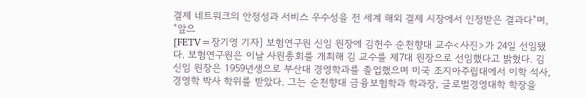결제 네트워크의 안정성과 서비스 우수성을 전 세계 해외 결제 시장에서 인정받은 결과다”며, “앞으
[FETV=장기영 기자] 보험연구원 신임 원장에 김헌수 순천향대 교수<사진>가 24일 선임됐다. 보험연구원은 이날 사원총회를 개최해 김 교수를 제7대 원장으로 선임했다고 밝혔다. 김 신임 원장은 1959년생으로 부산대 경영학과를 졸업했으며 미국 조지아주립대에서 이학 석사, 경영학 박사 학위를 받았다. 그는 순천향대 금융보험학과 학과장, 글로벌경영대학 학장을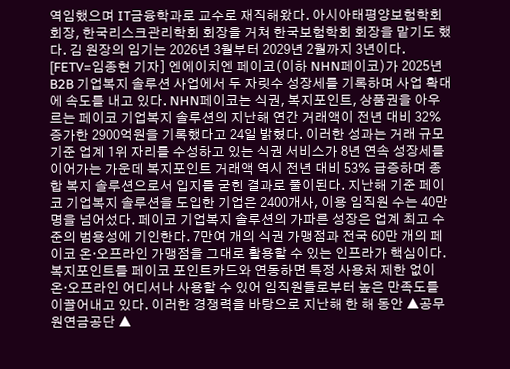역임했으며 IT금융학과로 교수로 재직해왔다. 아시아태평양보험학회 회장, 한국리스크관리학회 회장을 거쳐 한국보험학회 회장을 맡기도 했다. 김 원장의 임기는 2026년 3월부터 2029년 2월까지 3년이다.
[FETV=임종현 기자] 엔에이치엔 페이코(이하 NHN페이코)가 2025년 B2B 기업복지 솔루션 사업에서 두 자릿수 성장세를 기록하며 사업 확대에 속도를 내고 있다. NHN페이코는 식권, 복지포인트, 상품권을 아우르는 페이코 기업복지 솔루션의 지난해 연간 거래액이 전년 대비 32% 증가한 2900억원을 기록했다고 24일 밝혔다. 이러한 성과는 거래 규모 기준 업계 1위 자리를 수성하고 있는 식권 서비스가 8년 연속 성장세를 이어가는 가운데 복지포인트 거래액 역시 전년 대비 53% 급증하며 종합 복지 솔루션으로서 입지를 굳힌 결과로 풀이된다. 지난해 기준 페이코 기업복지 솔루션을 도입한 기업은 2400개사, 이용 임직원 수는 40만 명을 넘어섰다. 페이코 기업복지 솔루션의 가파른 성장은 업계 최고 수준의 범용성에 기인한다. 7만여 개의 식권 가맹점과 전국 60만 개의 페이코 온·오프라인 가맹점을 그대로 활용할 수 있는 인프라가 핵심이다. 복지포인트를 페이코 포인트카드와 연동하면 특정 사용처 제한 없이 온·오프라인 어디서나 사용할 수 있어 임직원들로부터 높은 만족도를 이끌어내고 있다. 이러한 경쟁력을 바탕으로 지난해 한 해 동안 ▲공무원연금공단 ▲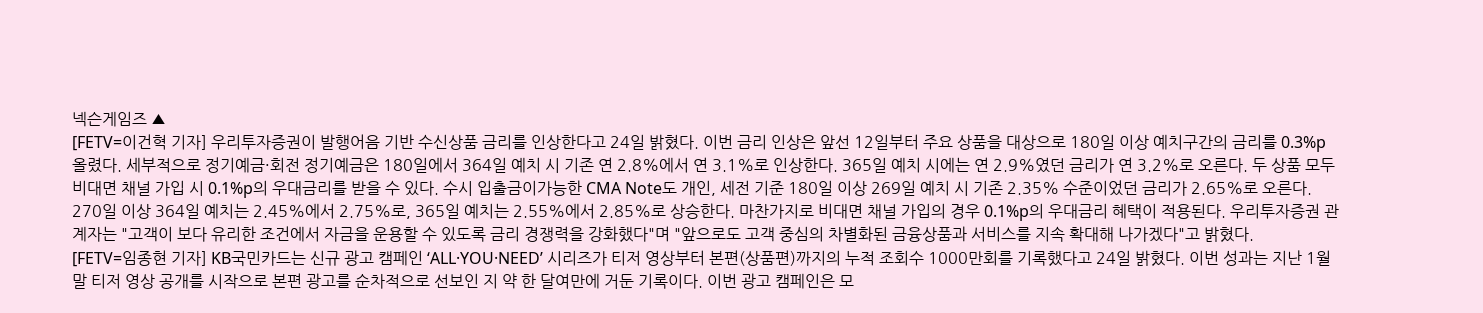넥슨게임즈 ▲
[FETV=이건혁 기자] 우리투자증권이 발행어음 기반 수신상품 금리를 인상한다고 24일 밝혔다. 이번 금리 인상은 앞선 12일부터 주요 상품을 대상으로 180일 이상 예치구간의 금리를 0.3%p 올렸다. 세부적으로 정기예금·회전 정기예금은 180일에서 364일 예치 시 기존 연 2.8%에서 연 3.1%로 인상한다. 365일 예치 시에는 연 2.9%였던 금리가 연 3.2%로 오른다. 두 상품 모두 비대면 채널 가입 시 0.1%p의 우대금리를 받을 수 있다. 수시 입출금이가능한 CMA Note도 개인, 세전 기준 180일 이상 269일 예치 시 기존 2.35% 수준이었던 금리가 2.65%로 오른다. 270일 이상 364일 예치는 2.45%에서 2.75%로, 365일 예치는 2.55%에서 2.85%로 상승한다. 마찬가지로 비대면 채널 가입의 경우 0.1%p의 우대금리 혜택이 적용된다. 우리투자증권 관계자는 "고객이 보다 유리한 조건에서 자금을 운용할 수 있도록 금리 경쟁력을 강화했다"며 "앞으로도 고객 중심의 차별화된 금융상품과 서비스를 지속 확대해 나가겠다"고 밝혔다.
[FETV=임종현 기자] KB국민카드는 신규 광고 캠페인 ‘ALL·YOU·NEED’ 시리즈가 티저 영상부터 본편(상품편)까지의 누적 조회수 1000만회를 기록했다고 24일 밝혔다. 이번 성과는 지난 1월 말 티저 영상 공개를 시작으로 본편 광고를 순차적으로 선보인 지 약 한 달여만에 거둔 기록이다. 이번 광고 캠페인은 모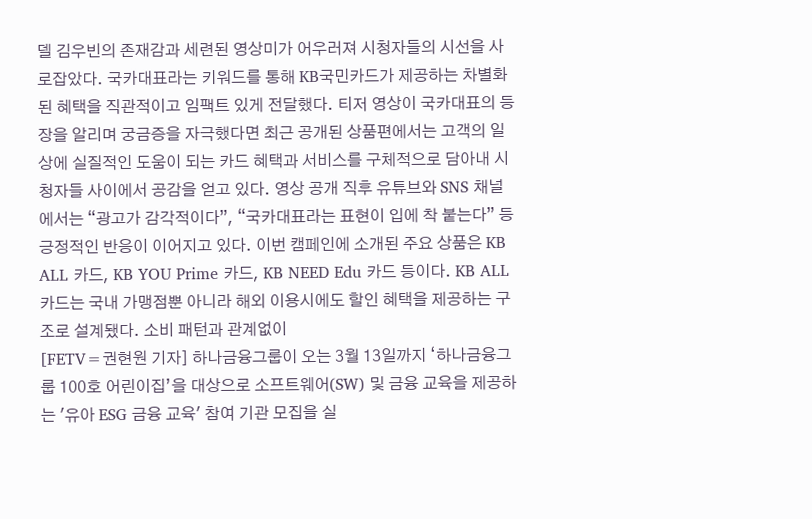델 김우빈의 존재감과 세련된 영상미가 어우러져 시청자들의 시선을 사로잡았다. 국카대표라는 키워드를 통해 KB국민카드가 제공하는 차별화된 혜택을 직관적이고 임팩트 있게 전달했다. 티저 영상이 국카대표의 등장을 알리며 궁금증을 자극했다면 최근 공개된 상품편에서는 고객의 일상에 실질적인 도움이 되는 카드 혜택과 서비스를 구체적으로 담아내 시청자들 사이에서 공감을 얻고 있다. 영상 공개 직후 유튜브와 SNS 채널에서는 “광고가 감각적이다”, “국카대표라는 표현이 입에 착 붙는다” 등 긍정적인 반응이 이어지고 있다. 이번 캠페인에 소개된 주요 상품은 KB ALL 카드, KB YOU Prime 카드, KB NEED Edu 카드 등이다. KB ALL 카드는 국내 가맹점뿐 아니라 해외 이용시에도 할인 혜택을 제공하는 구조로 설계됐다. 소비 패턴과 관계없이
[FETV=권현원 기자] 하나금융그룹이 오는 3월 13일까지 ‘하나금융그룹 100호 어린이집’을 대상으로 소프트웨어(SW) 및 금융 교육을 제공하는 '유아 ESG 금융 교육' 참여 기관 모집을 실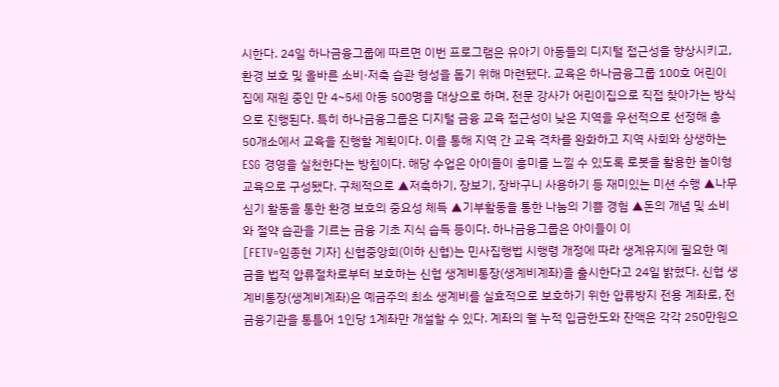시한다. 24일 하나금융그룹에 따르면 이번 프로그램은 유아기 아동들의 디지털 접근성을 향상시키고, 환경 보호 및 올바른 소비·저축 습관 형성을 돕기 위해 마련됐다. 교육은 하나금융그룹 100호 어린이집에 재원 중인 만 4~5세 아동 500명을 대상으로 하며, 전문 강사가 어린이집으로 직접 찾아가는 방식으로 진행된다. 특히 하나금융그룹은 디지털 금융 교육 접근성이 낮은 지역을 우선적으로 선정해 총 50개소에서 교육을 진행할 계획이다. 이를 통해 지역 간 교육 격차를 완화하고 지역 사회와 상생하는 ESG 경영을 실천한다는 방침이다. 해당 수업은 아이들이 흥미를 느낄 수 있도록 로봇을 활용한 놀이형 교육으로 구성됐다. 구체적으로 ▲저축하기, 장보기, 장바구니 사용하기 등 재미있는 미션 수행 ▲나무 심기 활동을 통한 환경 보호의 중요성 체득 ▲기부활동을 통한 나눔의 기쁨 경험 ▲돈의 개념 및 소비와 절약 습관을 기르는 금융 기초 지식 습득 등이다. 하나금융그룹은 아이들이 이
[FETV=임종현 기자] 신협중앙회(이하 신협)는 민사집행법 시행령 개정에 따라 생계유지에 필요한 예금을 법적 압류절차로부터 보호하는 신협 생계비통장(생계비계좌)을 출시한다고 24일 밝혔다. 신협 생계비통장(생계비계좌)은 예금주의 최소 생계비를 실효적으로 보호하기 위한 압류방지 전용 계좌로, 전 금융기관을 통틀어 1인당 1계좌만 개설할 수 있다. 계좌의 월 누적 입금한도와 잔액은 각각 250만원으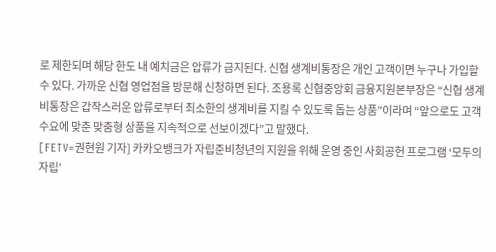로 제한되며 해당 한도 내 예치금은 압류가 금지된다. 신협 생계비통장은 개인 고객이면 누구나 가입할 수 있다. 가까운 신협 영업점을 방문해 신청하면 된다. 조용록 신협중앙회 금융지원본부장은 “신협 생계비통장은 갑작스러운 압류로부터 최소한의 생계비를 지킬 수 있도록 돕는 상품”이라며 “앞으로도 고객 수요에 맞춘 맞춤형 상품을 지속적으로 선보이겠다”고 말했다.
[FETV=권현원 기자] 카카오뱅크가 자립준비청년의 지원을 위해 운영 중인 사회공헌 프로그램 ‘모두의 자립’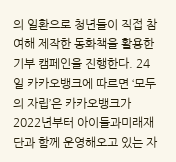의 일환으로 청년들이 직접 참여해 제작한 동화책을 활용한 기부 캠페인을 진행한다. 24일 카카오뱅크에 따르면 ‘모두의 자립’은 카카오뱅크가 2022년부터 아이들과미래재단과 함께 운영해오고 있는 자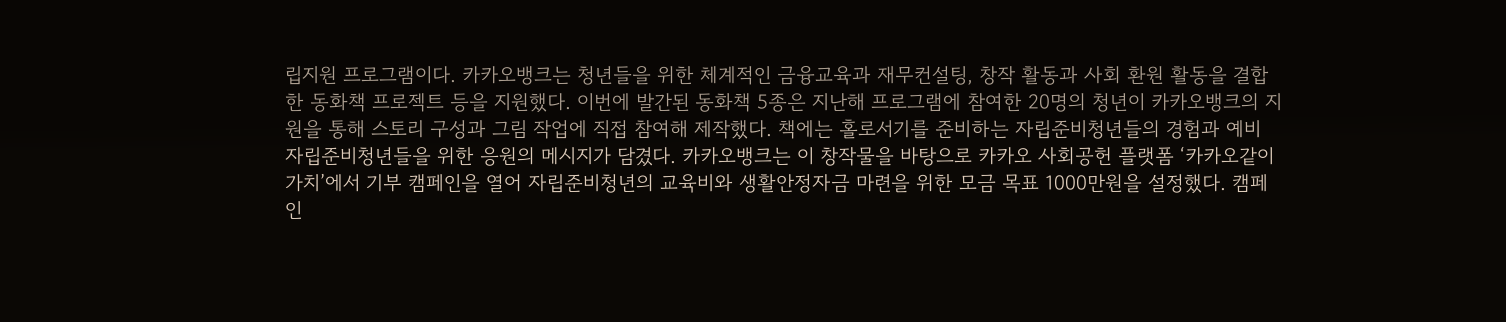립지원 프로그램이다. 카카오뱅크는 청년들을 위한 체계적인 금융교육과 재무컨설팅, 창작 활동과 사회 환원 활동을 결합한 동화책 프로젝트 등을 지원했다. 이번에 발간된 동화책 5종은 지난해 프로그램에 참여한 20명의 청년이 카카오뱅크의 지원을 통해 스토리 구성과 그림 작업에 직접 참여해 제작했다. 책에는 홀로서기를 준비하는 자립준비청년들의 경험과 예비 자립준비청년들을 위한 응원의 메시지가 담겼다. 카카오뱅크는 이 창작물을 바탕으로 카카오 사회공헌 플랫폼 ‘카카오같이가치’에서 기부 캠페인을 열어 자립준비청년의 교육비와 생활안정자금 마련을 위한 모금 목표 1000만원을 설정했다. 캠페인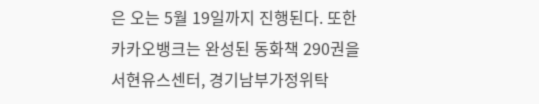은 오는 5월 19일까지 진행된다. 또한 카카오뱅크는 완성된 동화책 290권을 서현유스센터, 경기남부가정위탁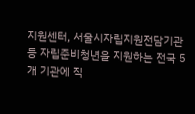지원센터, 서울시자립지원전담기관 등 자립준비청년을 지원하는 전국 5개 기관에 직